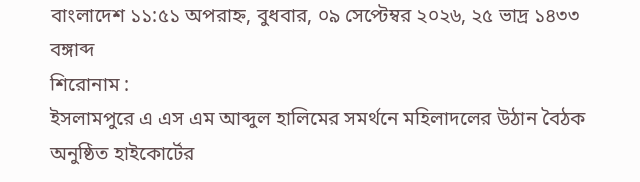বাংলাদেশ ১১:৫১ অপরাহ্ন, বুধবার, ০৯ সেপ্টেম্বর ২০২৬, ২৫ ভাদ্র ১৪৩৩ বঙ্গাব্দ
শিরোনাম :
ইসলামপুরে এ এস এম আব্দুল হালিমের সমর্থনে মহিলাদলের উঠান বৈঠক অনুষ্ঠিত হাইকোর্টের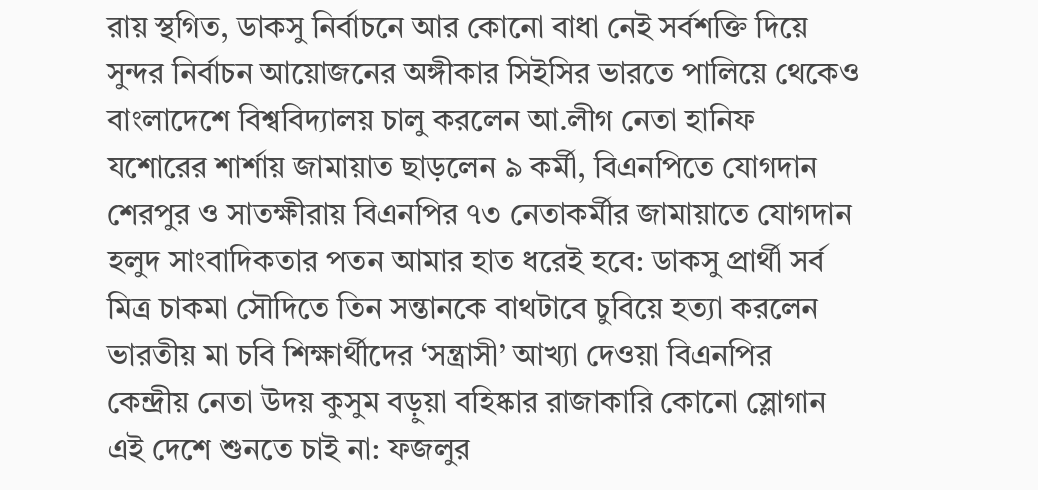রায় স্থগিত, ডাকসু নির্বাচনে আর কোনো বাধা নেই সর্বশক্তি দিয়ে সুন্দর নির্বাচন আয়োজনের অঙ্গীকার সিইসির ভারতে পালিয়ে থেকেও বাংলাদেশে বিশ্ববিদ্যালয় চালু করলেন আ.লীগ নেতা হানিফ যশোরের শার্শায় জামায়াত ছাড়লেন ৯ কর্মী, বিএনপিতে যোগদান শেরপুর ও সাতক্ষীরায় বিএনপির ৭৩ নেতাকর্মীর জামায়াতে যোগদান হলুদ সাংবাদিকতার পতন আমার হাত ধরেই হবে: ডাকসু প্রার্থী সর্ব মিত্র চাকমা সৌদিতে তিন সন্তানকে বাথটাবে চুবিয়ে হত্যা করলেন ভারতীয় মা চবি শিক্ষার্থীদের ‘সন্ত্রাসী’ আখ্যা দেওয়া বিএনপির কেন্দ্রীয় নেতা উদয় কুসুম বড়ুয়া বহিষ্কার রাজাকারি কোনো স্লোগান এই দেশে শুনতে চাই না: ফজলুর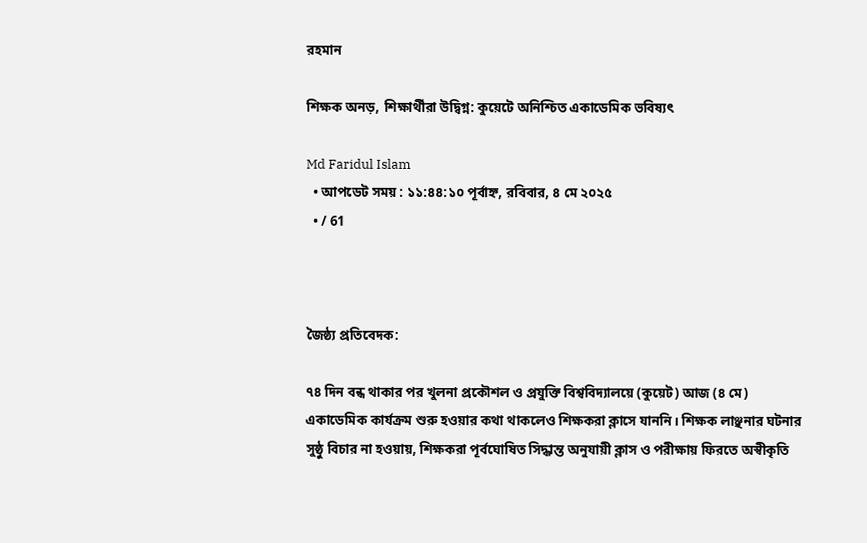রহমান

শিক্ষক অনড়, শিক্ষার্থীরা উদ্বিগ্ন: কুয়েটে অনিশ্চিত একাডেমিক ভবিষ্যৎ

Md Faridul Islam
  • আপডেট সময় : ১১:৪৪:১০ পূর্বাহ্ন, রবিবার, ৪ মে ২০২৫
  • / 61



জৈষ্ঠ্য প্রতিবেদক:

৭৪ দিন বন্ধ থাকার পর খুলনা প্রকৌশল ও প্রযুক্তি বিশ্ববিদ্যালয়ে (কুয়েট) আজ (৪ মে) একাডেমিক কার্যক্রম শুরু হওয়ার কথা থাকলেও শিক্ষকরা ক্লাসে যাননি। শিক্ষক লাঞ্ছনার ঘটনার সুষ্ঠু বিচার না হওয়ায়, শিক্ষকরা পূর্বঘোষিত সিদ্ধান্ত অনুযায়ী ক্লাস ও পরীক্ষায় ফিরতে অস্বীকৃতি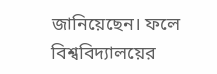জানিয়েছেন। ফলে বিশ্ববিদ্যালয়ের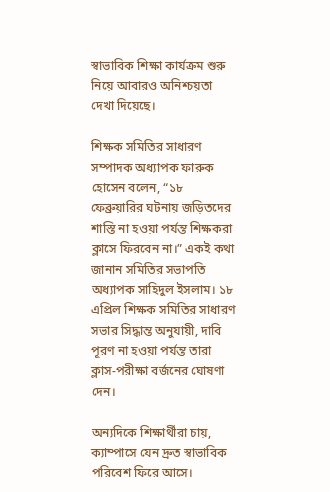স্বাভাবিক শিক্ষা কার্যক্রম শুরু নিয়ে আবারও অনিশ্চয়তা দেখা দিয়েছে।

শিক্ষক সমিতির সাধারণ সম্পাদক অধ্যাপক ফারুক হোসেন বলেন, “১৮ ফেব্রুয়ারির ঘটনায় জড়িতদের শাস্তি না হওয়া পর্যন্ত শিক্ষকরা ক্লাসে ফিরবেন না।” একই কথা জানান সমিতির সভাপতি অধ্যাপক সাহিদুল ইসলাম। ১৮ এপ্রিল শিক্ষক সমিতির সাধারণ সভার সিদ্ধান্ত অনুযায়ী, দাবি পূরণ না হওয়া পর্যন্ত তারা ক্লাস-পরীক্ষা বর্জনের ঘোষণা দেন।

অন্যদিকে শিক্ষার্থীরা চায়, ক্যাম্পাসে যেন দ্রুত স্বাভাবিক পরিবেশ ফিরে আসে।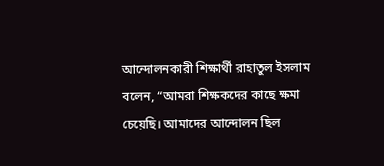আন্দোলনকারী শিক্ষার্থী রাহাতুল ইসলাম বলেন, “আমরা শিক্ষকদের কাছে ক্ষমা চেয়েছি। আমাদের আন্দোলন ছিল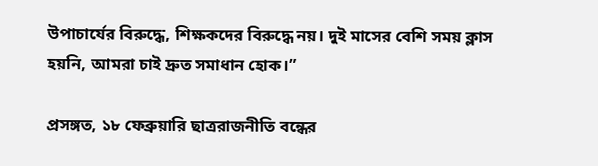উপাচার্যের বিরুদ্ধে, শিক্ষকদের বিরুদ্ধে নয়। দুই মাসের বেশি সময় ক্লাস হয়নি, আমরা চাই দ্রুত সমাধান হোক।”

প্রসঙ্গত, ১৮ ফেব্রুয়ারি ছাত্ররাজনীতি বন্ধের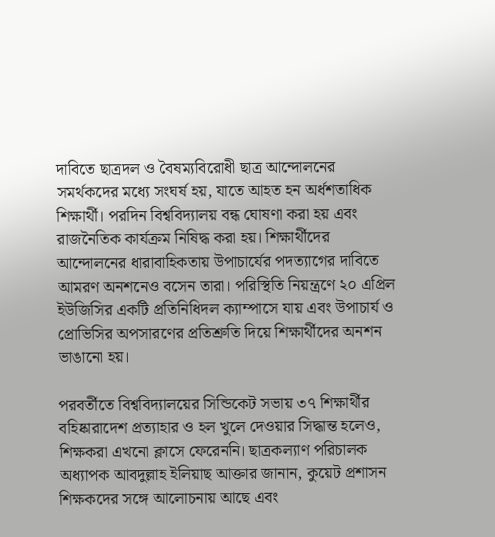দাবিতে ছাত্রদল ও বৈষম্যবিরোধী ছাত্র আন্দোলনের সমর্থকদের মধ্যে সংঘর্ষ হয়, যাতে আহত হন অর্ধশতাধিক শিক্ষার্থী। পরদিন বিশ্ববিদ্যালয় বন্ধ ঘোষণা করা হয় এবং রাজনৈতিক কার্যক্রম নিষিদ্ধ করা হয়। শিক্ষার্থীদের আন্দোলনের ধারাবাহিকতায় উপাচার্যের পদত্যাগের দাবিতে আমরণ অনশনেও বসেন তারা। পরিস্থিতি নিয়ন্ত্রণে ২০ এপ্রিল ইউজিসির একটি প্রতিনিধিদল ক্যাম্পাসে যায় এবং উপাচার্য ও প্রোভিসির অপসারণের প্রতিশ্রুতি দিয়ে শিক্ষার্থীদের অনশন ভাঙানো হয়।

পরবর্তীতে বিশ্ববিদ্যালয়ের সিন্ডিকেট সভায় ৩৭ শিক্ষার্থীর বহিষ্কারাদেশ প্রত্যাহার ও হল খুলে দেওয়ার সিদ্ধান্ত হলেও, শিক্ষকরা এখনো ক্লাসে ফেরেননি। ছাত্রকল্যাণ পরিচালক অধ্যাপক আবদুল্লাহ ইলিয়াছ আক্তার জানান, কুয়েট প্রশাসন শিক্ষকদের সঙ্গে আলোচনায় আছে এবং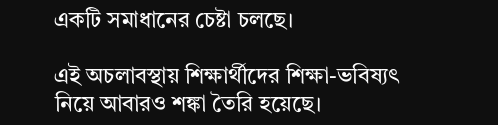একটি সমাধানের চেষ্টা চলছে।

এই অচলাবস্থায় শিক্ষার্থীদের শিক্ষা-ভবিষ্যৎ নিয়ে আবারও শঙ্কা তৈরি হয়েছে।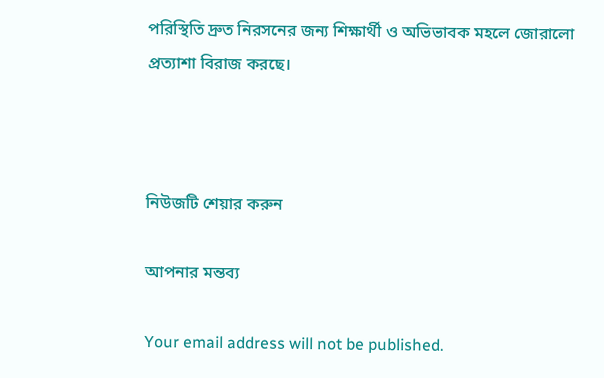পরিস্থিতি দ্রুত নিরসনের জন্য শিক্ষার্থী ও অভিভাবক মহলে জোরালো প্রত্যাশা বিরাজ করছে।



নিউজটি শেয়ার করুন

আপনার মন্তব্য

Your email address will not be published.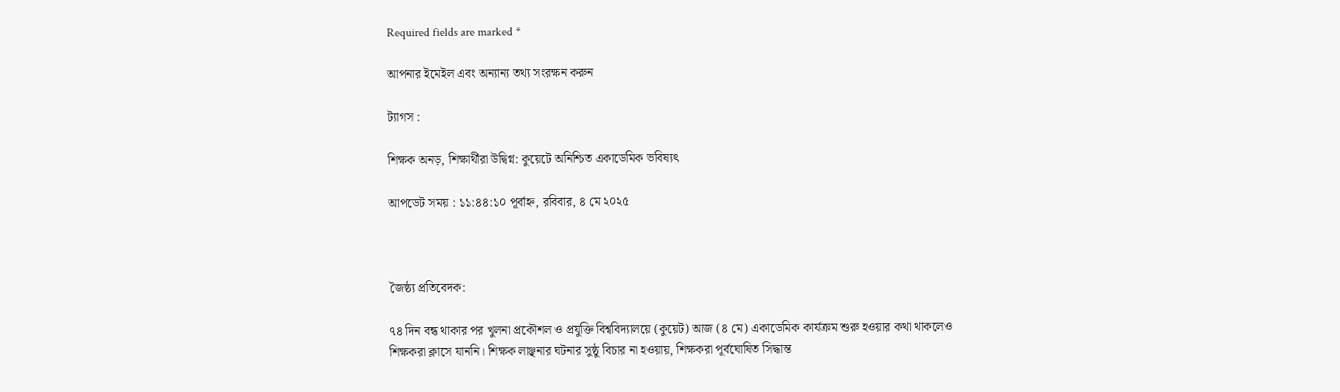Required fields are marked *

আপনার ইমেইল এবং অন্যান্য তথ্য সংরক্ষন করুন

ট্যাগস :

শিক্ষক অনড়, শিক্ষার্থীরা উদ্বিগ্ন: কুয়েটে অনিশ্চিত একাডেমিক ভবিষ্যৎ

আপডেট সময় : ১১:৪৪:১০ পূর্বাহ্ন, রবিবার, ৪ মে ২০২৫



জৈষ্ঠ্য প্রতিবেদক:

৭৪ দিন বন্ধ থাকার পর খুলনা প্রকৌশল ও প্রযুক্তি বিশ্ববিদ্যালয়ে (কুয়েট) আজ (৪ মে) একাডেমিক কার্যক্রম শুরু হওয়ার কথা থাকলেও শিক্ষকরা ক্লাসে যাননি। শিক্ষক লাঞ্ছনার ঘটনার সুষ্ঠু বিচার না হওয়ায়, শিক্ষকরা পূর্বঘোষিত সিদ্ধান্ত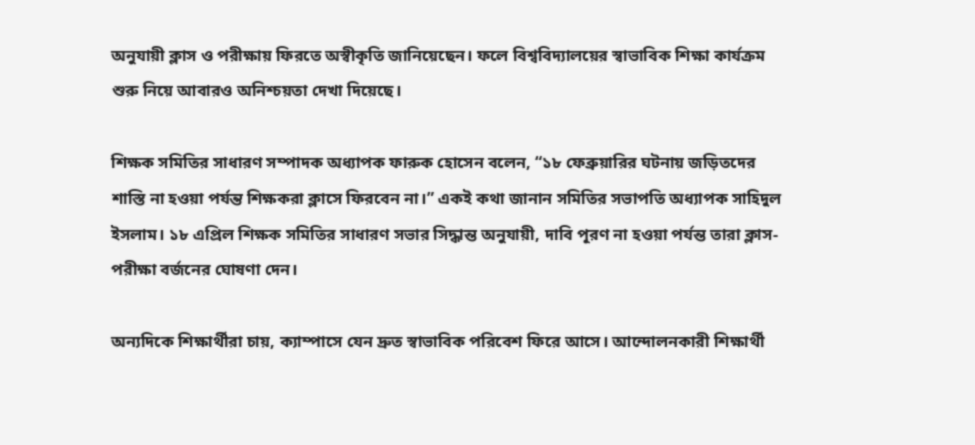অনুযায়ী ক্লাস ও পরীক্ষায় ফিরতে অস্বীকৃতি জানিয়েছেন। ফলে বিশ্ববিদ্যালয়ের স্বাভাবিক শিক্ষা কার্যক্রম শুরু নিয়ে আবারও অনিশ্চয়তা দেখা দিয়েছে।

শিক্ষক সমিতির সাধারণ সম্পাদক অধ্যাপক ফারুক হোসেন বলেন, “১৮ ফেব্রুয়ারির ঘটনায় জড়িতদের শাস্তি না হওয়া পর্যন্ত শিক্ষকরা ক্লাসে ফিরবেন না।” একই কথা জানান সমিতির সভাপতি অধ্যাপক সাহিদুল ইসলাম। ১৮ এপ্রিল শিক্ষক সমিতির সাধারণ সভার সিদ্ধান্ত অনুযায়ী, দাবি পূরণ না হওয়া পর্যন্ত তারা ক্লাস-পরীক্ষা বর্জনের ঘোষণা দেন।

অন্যদিকে শিক্ষার্থীরা চায়, ক্যাম্পাসে যেন দ্রুত স্বাভাবিক পরিবেশ ফিরে আসে। আন্দোলনকারী শিক্ষার্থী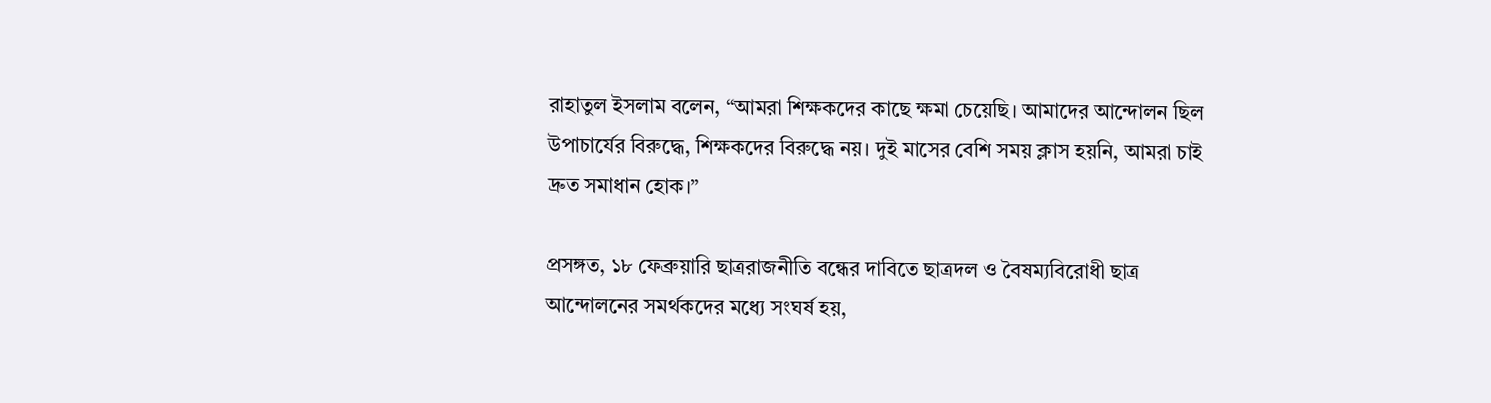রাহাতুল ইসলাম বলেন, “আমরা শিক্ষকদের কাছে ক্ষমা চেয়েছি। আমাদের আন্দোলন ছিল উপাচার্যের বিরুদ্ধে, শিক্ষকদের বিরুদ্ধে নয়। দুই মাসের বেশি সময় ক্লাস হয়নি, আমরা চাই দ্রুত সমাধান হোক।”

প্রসঙ্গত, ১৮ ফেব্রুয়ারি ছাত্ররাজনীতি বন্ধের দাবিতে ছাত্রদল ও বৈষম্যবিরোধী ছাত্র আন্দোলনের সমর্থকদের মধ্যে সংঘর্ষ হয়,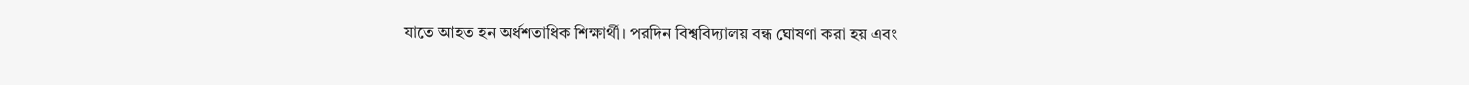যাতে আহত হন অর্ধশতাধিক শিক্ষার্থী। পরদিন বিশ্ববিদ্যালয় বন্ধ ঘোষণা করা হয় এবং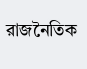রাজনৈতিক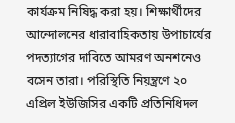কার্যক্রম নিষিদ্ধ করা হয়। শিক্ষার্থীদের আন্দোলনের ধারাবাহিকতায় উপাচার্যের পদত্যাগের দাবিতে আমরণ অনশনেও বসেন তারা। পরিস্থিতি নিয়ন্ত্রণে ২০ এপ্রিল ইউজিসির একটি প্রতিনিধিদল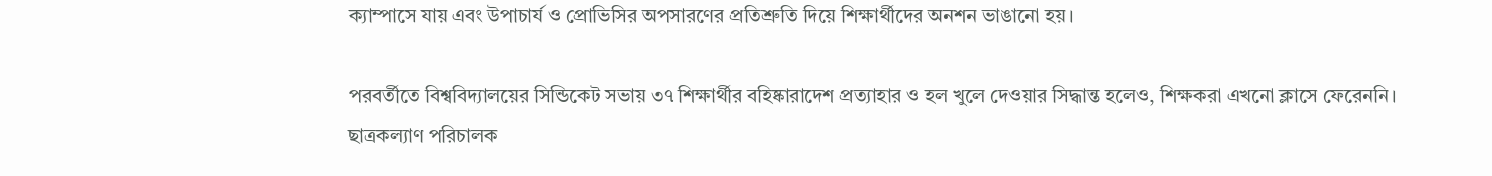ক্যাম্পাসে যায় এবং উপাচার্য ও প্রোভিসির অপসারণের প্রতিশ্রুতি দিয়ে শিক্ষার্থীদের অনশন ভাঙানো হয়।

পরবর্তীতে বিশ্ববিদ্যালয়ের সিন্ডিকেট সভায় ৩৭ শিক্ষার্থীর বহিষ্কারাদেশ প্রত্যাহার ও হল খুলে দেওয়ার সিদ্ধান্ত হলেও, শিক্ষকরা এখনো ক্লাসে ফেরেননি। ছাত্রকল্যাণ পরিচালক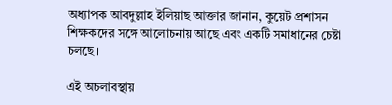অধ্যাপক আবদুল্লাহ ইলিয়াছ আক্তার জানান, কুয়েট প্রশাসন শিক্ষকদের সঙ্গে আলোচনায় আছে এবং একটি সমাধানের চেষ্টা চলছে।

এই অচলাবস্থায়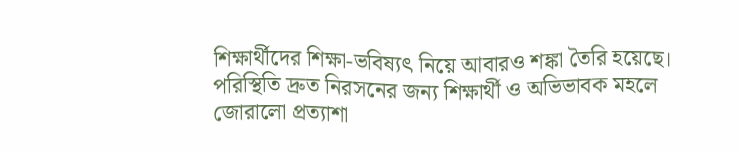শিক্ষার্থীদের শিক্ষা-ভবিষ্যৎ নিয়ে আবারও শঙ্কা তৈরি হয়েছে। পরিস্থিতি দ্রুত নিরসনের জন্য শিক্ষার্থী ও অভিভাবক মহলে জোরালো প্রত্যাশা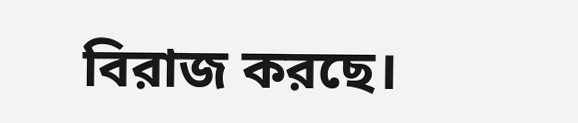বিরাজ করছে।